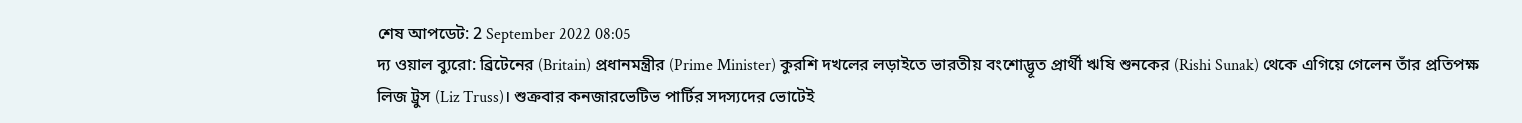শেষ আপডেট: 2 September 2022 08:05
দ্য ওয়াল ব্যুরো: ব্রিটেনের (Britain) প্রধানমন্ত্রীর (Prime Minister) কুরশি দখলের লড়াইতে ভারতীয় বংশোদ্ভূত প্রার্থী ঋষি শুনকের (Rishi Sunak) থেকে এগিয়ে গেলেন তাঁর প্রতিপক্ষ লিজ ট্রুস (Liz Truss)। শুক্রবার কনজারভেটিভ পার্টির সদস্যদের ভোটেই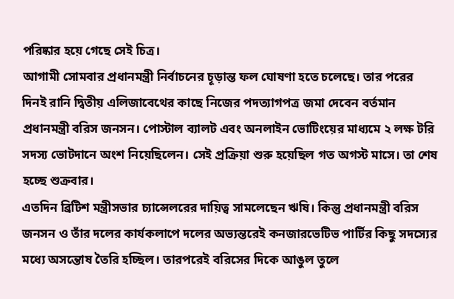পরিষ্কার হয়ে গেছে সেই চিত্র।
আগামী সোমবার প্রধানমন্ত্রী নির্বাচনের চূড়ান্ত ফল ঘোষণা হতে চলেছে। তার পরের দিনই রানি দ্বিতীয় এলিজাবেথের কাছে নিজের পদত্যাগপত্র জমা দেবেন বর্তমান প্রধানমন্ত্রী বরিস জনসন। পোস্টাল ব্যালট এবং অনলাইন ভোটিংয়ের মাধ্যমে ২ লক্ষ টরি সদস্য ভোটদানে অংশ নিয়েছিলেন। সেই প্রক্রিয়া শুরু হয়েছিল গত অগস্ট মাসে। তা শেষ হচ্ছে শুক্রবার।
এতদিন ব্রিটিশ মন্ত্রীসভার চ্যান্সেলরের দায়িত্ব সামলেছেন ঋষি। কিন্তু প্রধানমন্ত্রী বরিস জনসন ও তাঁর দলের কার্যকলাপে দলের অভ্যন্তরেই কনজারভেটিভ পার্টির কিছু সদস্যের মধ্যে অসন্তোষ তৈরি হচ্ছিল। তারপরেই বরিসের দিকে আঙুল তুলে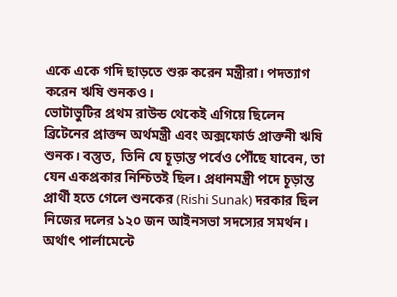একে একে গদি ছাড়তে শুরু করেন মন্ত্রীরা। পদত্যাগ করেন ঋষি শুনকও।
ভোটাভুটির প্রথম রাউন্ড থেকেই এগিয়ে ছিলেন ব্রিটেনের প্রাক্তন অর্থমন্ত্রী এবং অক্সফোর্ড প্রাক্তনী ঋষি শুনক। বস্তুত, তিনি যে চূড়ান্ত পর্বেও পৌঁছে যাবেন, তা যেন একপ্রকার নিশ্চিতই ছিল। প্রধানমন্ত্রী পদে চূড়ান্ত প্রার্থী হতে গেলে শুনকের (Rishi Sunak) দরকার ছিল নিজের দলের ১২০ জন আইনসভা সদস্যের সমর্থন। অর্থাৎ পার্লামেন্টে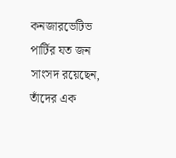কনজারভেটিভ পার্টির যত জন সাংসদ রয়েছেন, তাঁদের এক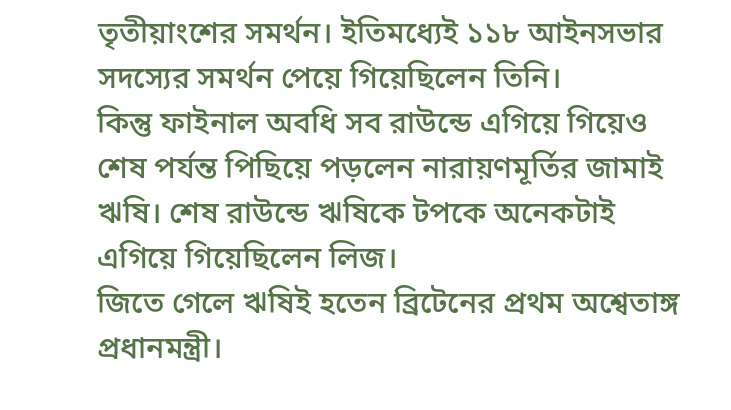তৃতীয়াংশের সমর্থন। ইতিমধ্যেই ১১৮ আইনসভার সদস্যের সমর্থন পেয়ে গিয়েছিলেন তিনি।
কিন্তু ফাইনাল অবধি সব রাউন্ডে এগিয়ে গিয়েও শেষ পর্যন্ত পিছিয়ে পড়লেন নারায়ণমূর্তির জামাই ঋষি। শেষ রাউন্ডে ঋষিকে টপকে অনেকটাই এগিয়ে গিয়েছিলেন লিজ।
জিতে গেলে ঋষিই হতেন ব্রিটেনের প্রথম অশ্বেতাঙ্গ প্রধানমন্ত্রী।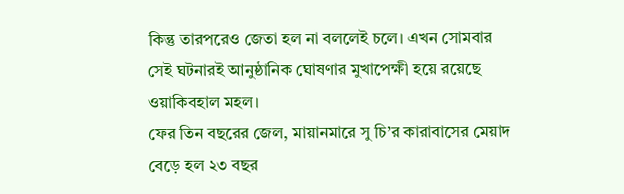কিন্তু তারপরেও জেতা হল না বললেই চলে। এখন সোমবার সেই ঘটনারই আনুষ্ঠানিক ঘোষণার মুখাপেক্ষী হয়ে রয়েছে ওয়াকিবহাল মহল।
ফের তিন বছরের জেল, মায়ানমারে সু চি’র কারাবাসের মেয়াদ বেড়ে হল ২৩ বছর